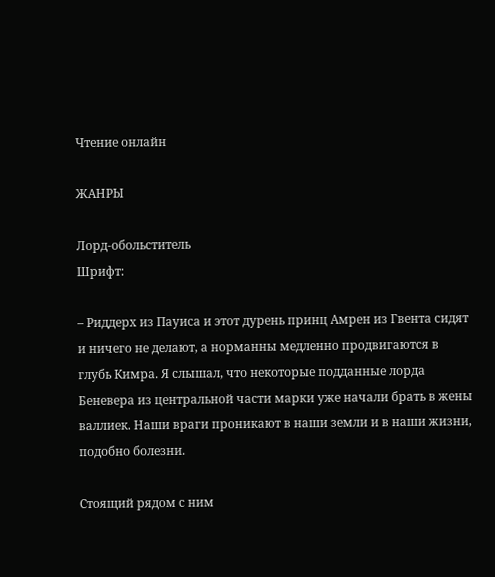Чтение онлайн

ЖАНРЫ

Лорд-обольститель
Шрифт:

– Риддерх из Пауиса и этот дурень принц Амрен из Гвента сидят и ничего не делают, а норманны медленно продвигаются в глубь Кимра. Я слышал, что некоторые подданные лорда Беневера из центральной части марки уже начали брать в жены валлиек. Наши враги проникают в наши земли и в наши жизни, подобно болезни.

Стоящий рядом с ним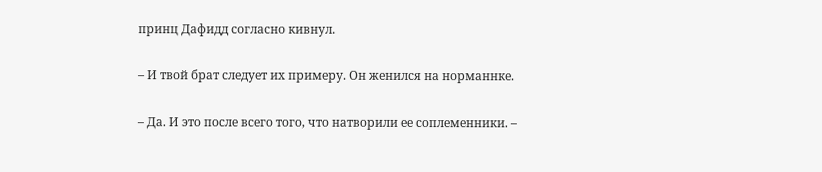принц Дафидд согласно кивнул.

– И твой брат следует их примеру. Он женился на норманнке.

– Да. И это после всего того, что натворили ее соплеменники. –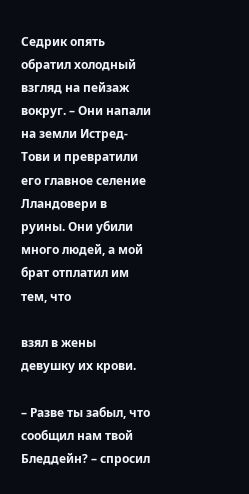Седрик опять обратил холодный взгляд на пейзаж вокруг. – Они напали на земли Истред-Тови и превратили его главное селение Лландовери в руины. Они убили много людей, а мой брат отплатил им тем, что

взял в жены девушку их крови.

– Разве ты забыл, что сообщил нам твой Бледдейн? – спросил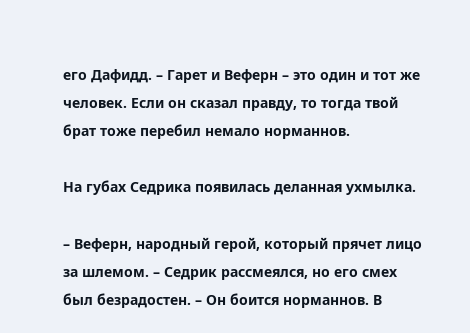его Дафидд. – Гарет и Веферн – это один и тот же человек. Если он сказал правду, то тогда твой брат тоже перебил немало норманнов.

На губах Седрика появилась деланная ухмылка.

– Веферн, народный герой, который прячет лицо за шлемом. – Седрик рассмеялся, но его смех был безрадостен. – Он боится норманнов. В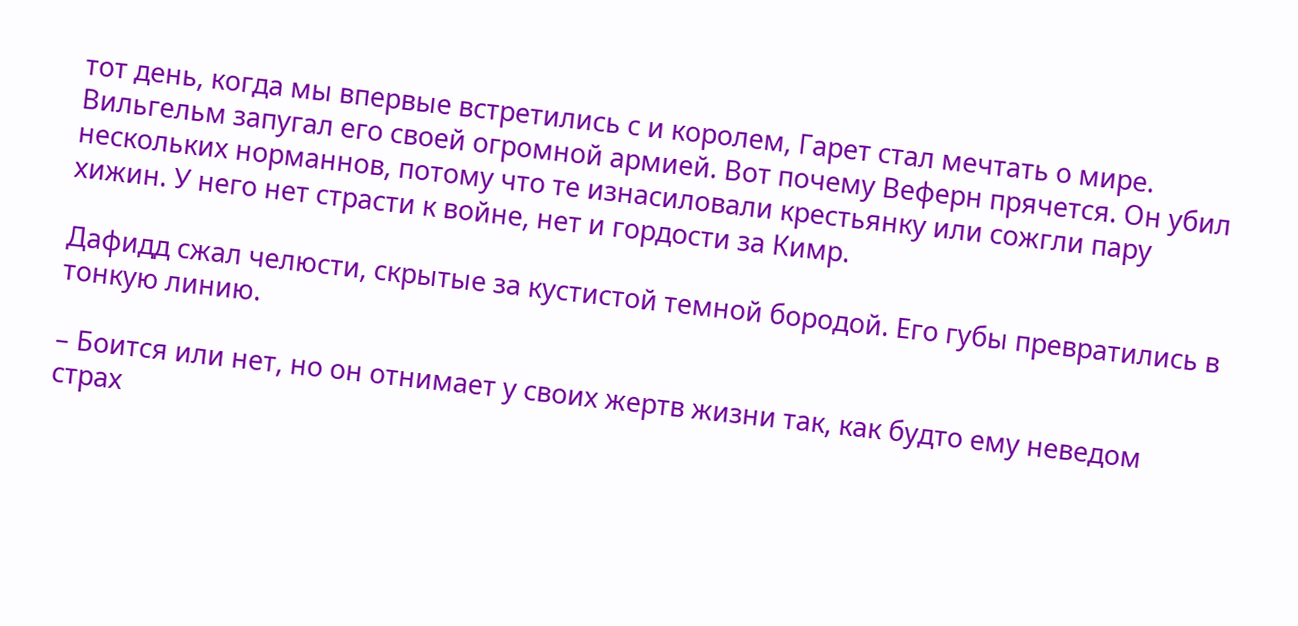тот день, когда мы впервые встретились с и королем, Гарет стал мечтать о мире. Вильгельм запугал его своей огромной армией. Вот почему Веферн прячется. Он убил нескольких норманнов, потому что те изнасиловали крестьянку или сожгли пару хижин. У него нет страсти к войне, нет и гордости за Кимр.

Дафидд сжал челюсти, скрытые за кустистой темной бородой. Его губы превратились в тонкую линию.

– Боится или нет, но он отнимает у своих жертв жизни так, как будто ему неведом страх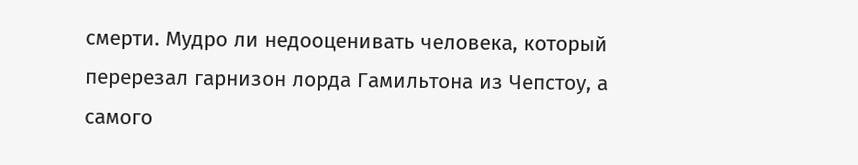смерти. Мудро ли недооценивать человека, который перерезал гарнизон лорда Гамильтона из Чепстоу, а самого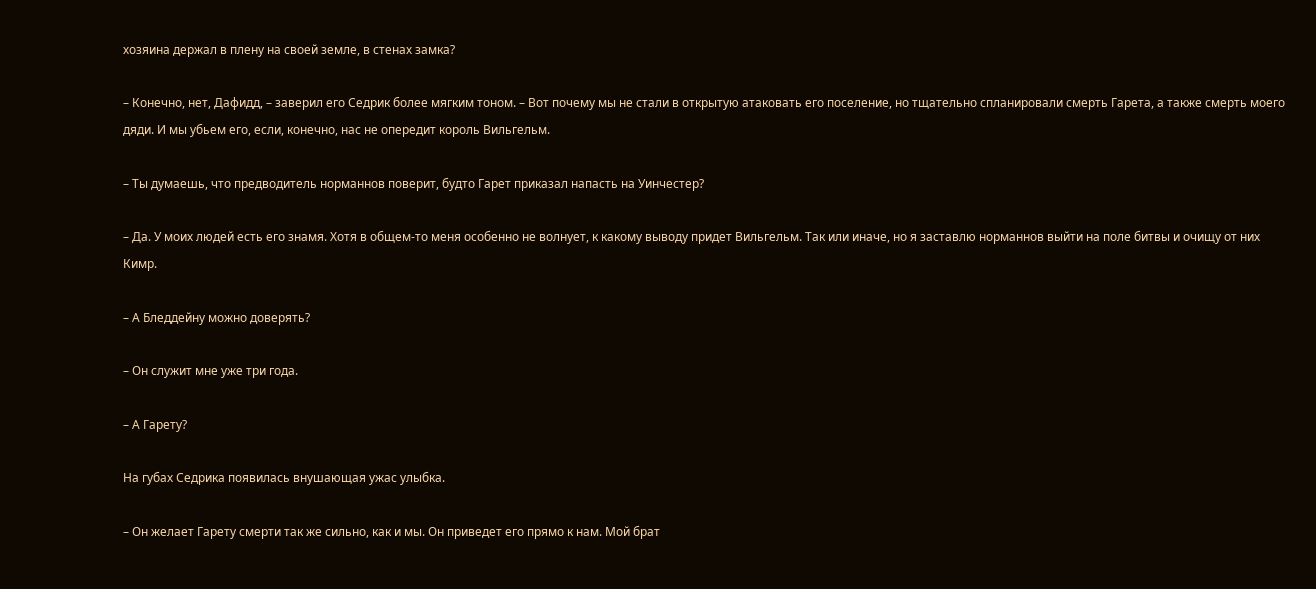хозяина держал в плену на своей земле, в стенах замка?

– Конечно, нет, Дафидд, – заверил его Седрик более мягким тоном. – Вот почему мы не стали в открытую атаковать его поселение, но тщательно спланировали смерть Гарета, а также смерть моего дяди. И мы убьем его, если, конечно, нас не опередит король Вильгельм.

– Ты думаешь, что предводитель норманнов поверит, будто Гарет приказал напасть на Уинчестер?

– Да. У моих людей есть его знамя. Хотя в общем-то меня особенно не волнует, к какому выводу придет Вильгельм. Так или иначе, но я заставлю норманнов выйти на поле битвы и очищу от них Кимр.

– А Бледдейну можно доверять?

– Он служит мне уже три года.

– А Гарету?

На губах Седрика появилась внушающая ужас улыбка.

– Он желает Гарету смерти так же сильно, как и мы. Он приведет его прямо к нам. Мой брат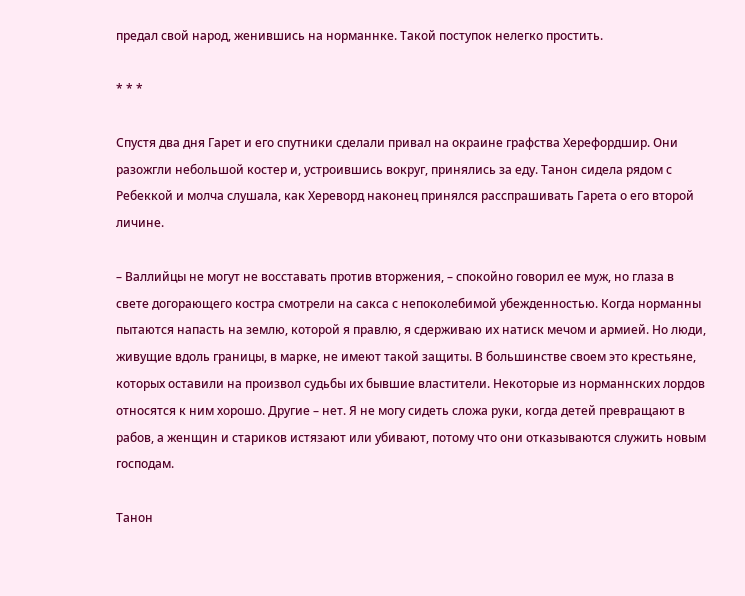предал свой народ, женившись на норманнке. Такой поступок нелегко простить.

* * *

Спустя два дня Гарет и его спутники сделали привал на окраине графства Херефордшир. Они разожгли небольшой костер и, устроившись вокруг, принялись за еду. Танон сидела рядом с Ребеккой и молча слушала, как Хереворд наконец принялся расспрашивать Гарета о его второй личине.

– Валлийцы не могут не восставать против вторжения, – спокойно говорил ее муж, но глаза в свете догорающего костра смотрели на сакса с непоколебимой убежденностью. Когда норманны пытаются напасть на землю, которой я правлю, я сдерживаю их натиск мечом и армией. Но люди, живущие вдоль границы, в марке, не имеют такой защиты. В большинстве своем это крестьяне, которых оставили на произвол судьбы их бывшие властители. Некоторые из норманнских лордов относятся к ним хорошо. Другие – нет. Я не могу сидеть сложа руки, когда детей превращают в рабов, а женщин и стариков истязают или убивают, потому что они отказываются служить новым господам.

Танон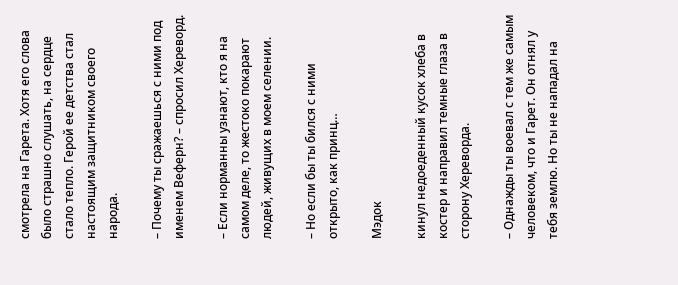смотрела на Гарета. Хотя его слова было страшно слушать, на сердце стало тепло. Герой ее детства стал настоящим защитником своего народа.

– Почему ты сражаешься с ними под именем Веферн? – спросил Хереворд.

– Если норманны узнают, кто я на самом деле, то жестоко покарают людей, живущих в моем селении.

– Но если бы ты бился с ними открыто, как принц…

Мэдок

кинул недоеденный кусок хлеба в костер и направил темные глаза в сторону Хереворда.

– Однажды ты воевал с тем же самым человеком, что и Гарет. Он отнял у тебя землю. Но ты не нападал на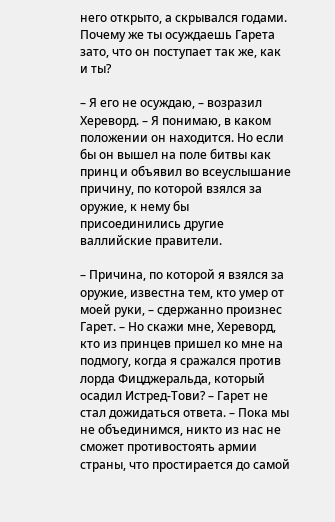него открыто, а скрывался годами. Почему же ты осуждаешь Гарета зато, что он поступает так же, как и ты?

– Я его не осуждаю, – возразил Хереворд. – Я понимаю, в каком положении он находится. Но если бы он вышел на поле битвы как принц и объявил во всеуслышание причину, по которой взялся за оружие, к нему бы присоединились другие валлийские правители.

– Причина, по которой я взялся за оружие, известна тем, кто умер от моей руки, – сдержанно произнес Гарет. – Но скажи мне, Хереворд, кто из принцев пришел ко мне на подмогу, когда я сражался против лорда Фицджеральда, который осадил Истред-Тови? – Гарет не стал дожидаться ответа. – Пока мы не объединимся, никто из нас не сможет противостоять армии страны, что простирается до самой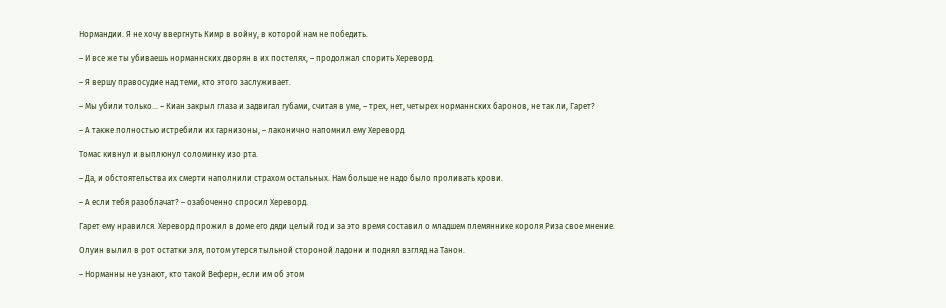Нормандии. Я не хочу ввергнуть Кимр в войну, в которой нам не победить.

– И все же ты убиваешь норманнских дворян в их постелях, – продолжал спорить Хереворд.

– Я вершу правосудие над теми, кто этого заслуживает.

– Мы убили только… – Киан закрыл глаза и задвигал губами, считая в уме, – трех, нет, четырех норманнских баронов, не так ли, Гарет?

– А также полностью истребили их гарнизоны, – лаконично напомнил ему Хереворд.

Томас кивнул и выплюнул соломинку изо рта.

– Да, и обстоятельства их смерти наполнили страхом остальных. Нам больше не надо было проливать крови.

– А если тебя разоблачат? – озабоченно спросил Хереворд.

Гарет ему нравился. Хереворд прожил в доме его дяди целый год и за это время составил о младшем племяннике короля Риза свое мнение.

Олуин вылил в рот остатки эля, потом утерся тыльной стороной ладони и поднял взгляд на Танон.

– Норманны не узнают, кто такой Веферн, если им об этом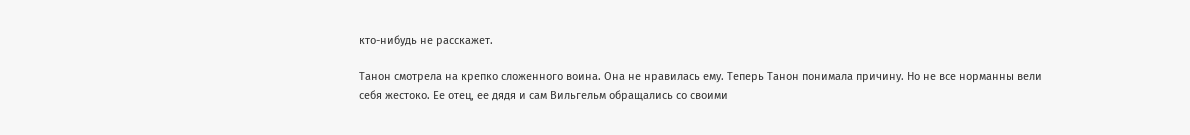кто-нибудь не расскажет.

Танон смотрела на крепко сложенного воина. Она не нравилась ему. Теперь Танон понимала причину. Но не все норманны вели себя жестоко. Ее отец, ее дядя и сам Вильгельм обращались со своими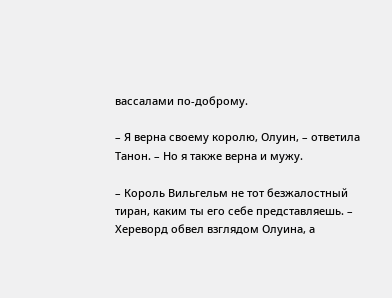вассалами по-доброму.

– Я верна своему королю, Олуин, – ответила Танон. – Но я также верна и мужу.

– Король Вильгельм не тот безжалостный тиран, каким ты его себе представляешь. – Хереворд обвел взглядом Олуина, а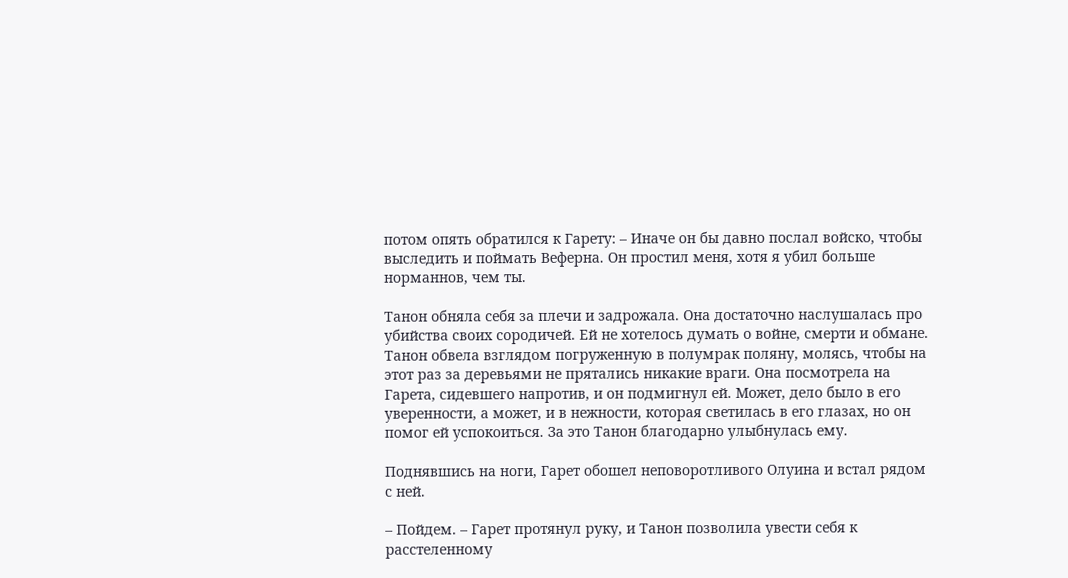потом опять обратился к Гарету: – Иначе он бы давно послал войско, чтобы выследить и поймать Веферна. Он простил меня, хотя я убил больше норманнов, чем ты.

Танон обняла себя за плечи и задрожала. Она достаточно наслушалась про убийства своих сородичей. Ей не хотелось думать о войне, смерти и обмане. Танон обвела взглядом погруженную в полумрак поляну, молясь, чтобы на этот раз за деревьями не прятались никакие враги. Она посмотрела на Гарета, сидевшего напротив, и он подмигнул ей. Может, дело было в его уверенности, а может, и в нежности, которая светилась в его глазах, но он помог ей успокоиться. За это Танон благодарно улыбнулась ему.

Поднявшись на ноги, Гарет обошел неповоротливого Олуина и встал рядом с ней.

– Пойдем. – Гарет протянул руку, и Танон позволила увести себя к расстеленному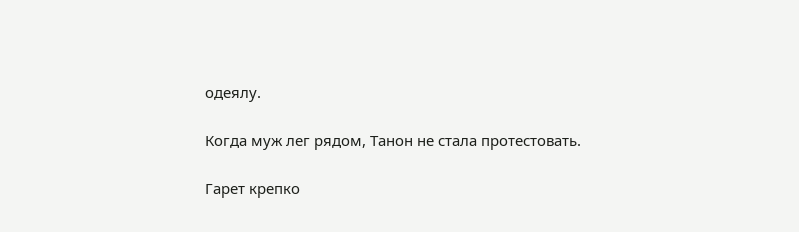одеялу.

Когда муж лег рядом, Танон не стала протестовать.

Гарет крепко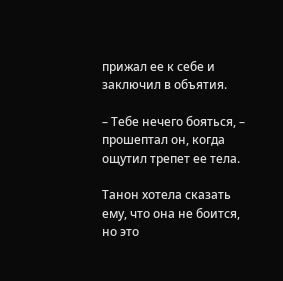прижал ее к себе и заключил в объятия.

– Тебе нечего бояться, – прошептал он, когда ощутил трепет ее тела.

Танон хотела сказать ему, что она не боится, но это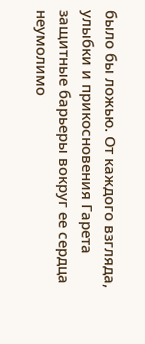было бы ложью. От каждого взгляда, улыбки и прикосновения Гарета защитные барьеры вокруг ее сердца неумолимо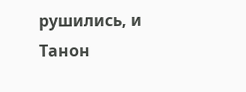рушились, и Танон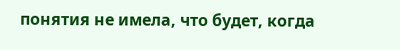понятия не имела, что будет, когда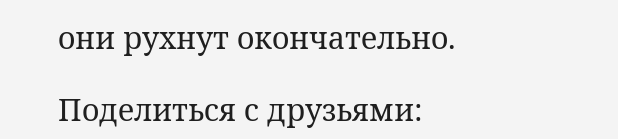они рухнут окончательно.

Поделиться с друзьями: